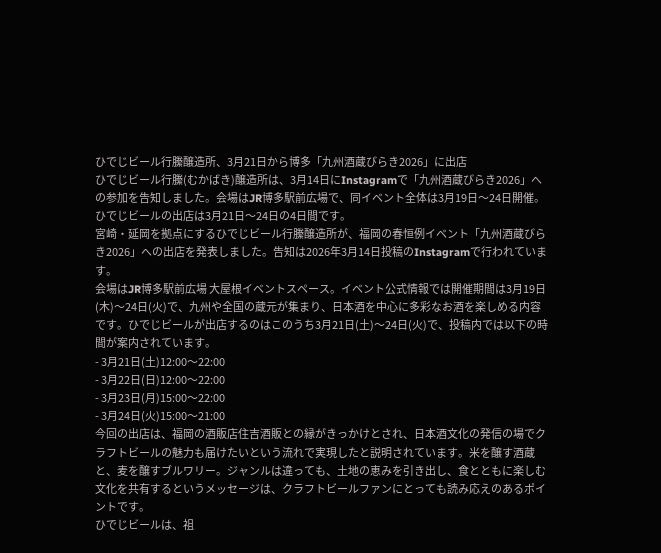ひでじビール行縢醸造所、3月21日から博多「九州酒蔵びらき2026」に出店
ひでじビール行縢(むかばき)醸造所は、3月14日にInstagramで「九州酒蔵びらき2026」への参加を告知しました。会場はJR博多駅前広場で、同イベント全体は3月19日〜24日開催。ひでじビールの出店は3月21日〜24日の4日間です。
宮崎・延岡を拠点にするひでじビール行縢醸造所が、福岡の春恒例イベント「九州酒蔵びらき2026」への出店を発表しました。告知は2026年3月14日投稿のInstagramで行われています。
会場はJR博多駅前広場 大屋根イベントスペース。イベント公式情報では開催期間は3月19日(木)〜24日(火)で、九州や全国の蔵元が集まり、日本酒を中心に多彩なお酒を楽しめる内容です。ひでじビールが出店するのはこのうち3月21日(土)〜24日(火)で、投稿内では以下の時間が案内されています。
- 3月21日(土)12:00〜22:00
- 3月22日(日)12:00〜22:00
- 3月23日(月)15:00〜22:00
- 3月24日(火)15:00〜21:00
今回の出店は、福岡の酒販店住吉酒販との縁がきっかけとされ、日本酒文化の発信の場でクラフトビールの魅力も届けたいという流れで実現したと説明されています。米を醸す酒蔵と、麦を醸すブルワリー。ジャンルは違っても、土地の恵みを引き出し、食とともに楽しむ文化を共有するというメッセージは、クラフトビールファンにとっても読み応えのあるポイントです。
ひでじビールは、祖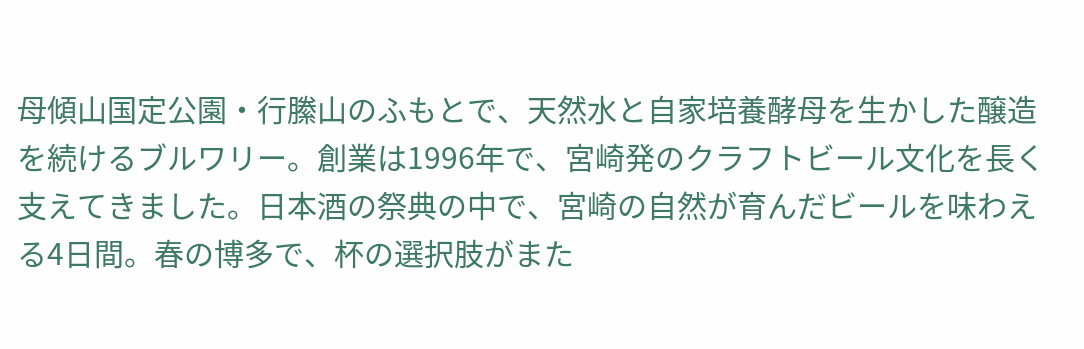母傾山国定公園・行縢山のふもとで、天然水と自家培養酵母を生かした醸造を続けるブルワリー。創業は1996年で、宮崎発のクラフトビール文化を長く支えてきました。日本酒の祭典の中で、宮崎の自然が育んだビールを味わえる4日間。春の博多で、杯の選択肢がまた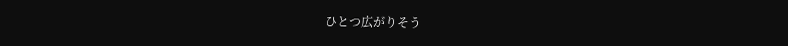ひとつ広がりそう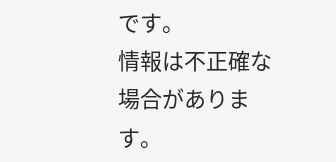です。
情報は不正確な場合があります。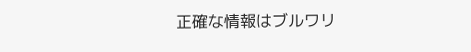正確な情報はブルワリ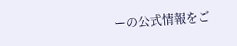ーの公式情報をご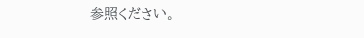参照ください。